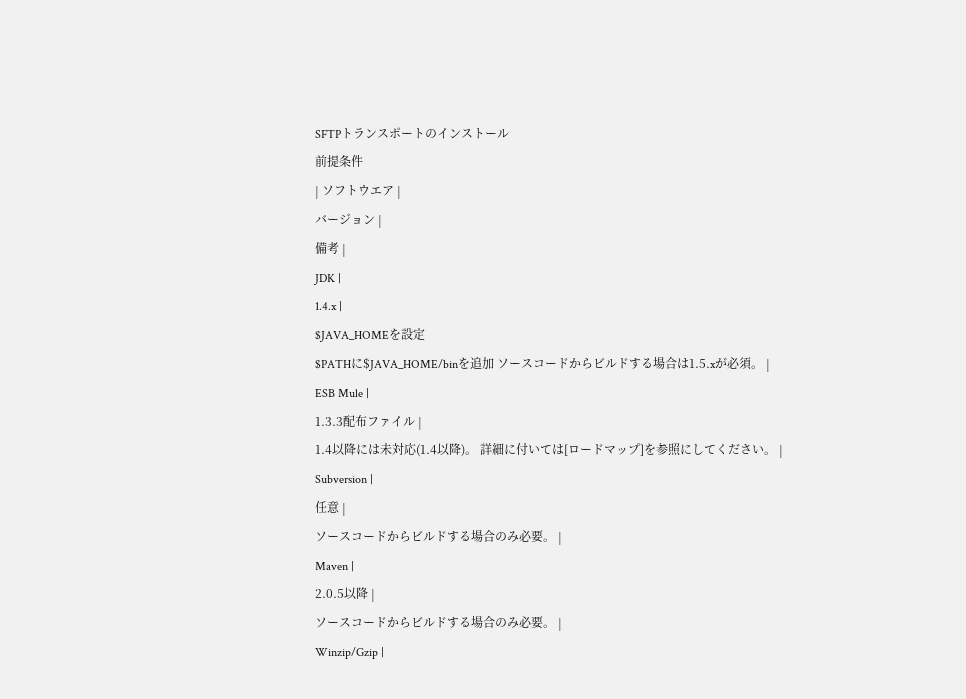SFTPトランスポートのインストール
前提条件
| ソフトウエア |
バージョン |
備考 |
JDK |
1.4.x |
$JAVA_HOMEを設定
$PATHに$JAVA_HOME/binを追加 ソースコードからビルドする場合は1.5.xが必須。 |
ESB Mule |
1.3.3配布ファイル |
1.4以降には未対応(1.4以降)。 詳細に付いては[ロードマップ]を参照にしてください。 |
Subversion |
任意 |
ソースコードからビルドする場合のみ必要。 |
Maven |
2.0.5以降 |
ソースコードからビルドする場合のみ必要。 |
Winzip/Gzip |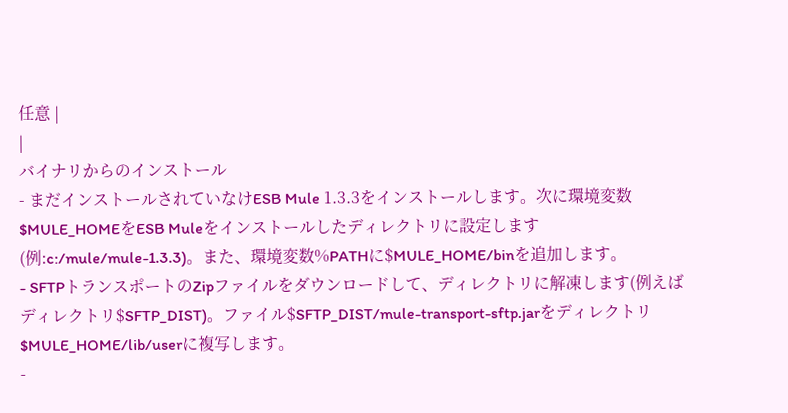任意 |
|
バイナリからのインストール
- まだインストールされていなけESB Mule 1.3.3をインストールします。次に環境変数$MULE_HOMEをESB Muleをインストールしたディレクトリに設定します(例:c:/mule/mule-1.3.3)。また、環境変数%PATHに$MULE_HOME/binを追加します。
- SFTPトランスポートのZipファイルをダウンロードして、ディレクトリに解凍します(例えばディレクトリ$SFTP_DIST)。ファイル$SFTP_DIST/mule-transport-sftp.jarをディレクトリ$MULE_HOME/lib/userに複写します。
-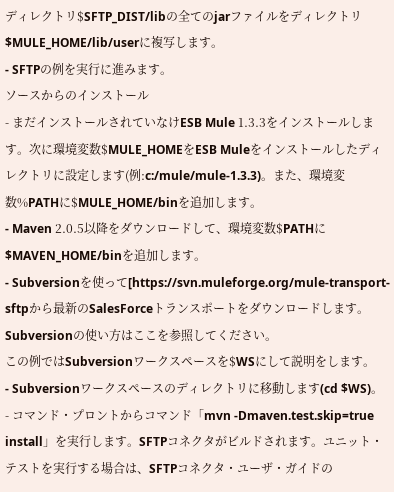ディレクトリ$SFTP_DIST/libの全てのjarファイルをディレクトリ$MULE_HOME/lib/userに複写します。
- SFTPの例を実行に進みます。
ソースからのインストール
- まだインストールされていなけESB Mule 1.3.3をインストールします。次に環境変数$MULE_HOMEをESB Muleをインストールしたディレクトリに設定します(例:c:/mule/mule-1.3.3)。また、環境変数%PATHに$MULE_HOME/binを追加します。
- Maven 2.0.5以降をダウンロードして、環境変数$PATHに$MAVEN_HOME/binを追加します。
- Subversionを使って[https://svn.muleforge.org/mule-transport-sftpから最新のSalesForceトランスポートをダウンロードします。Subversionの使い方はここを参照してください。
この例ではSubversionワークスペースを$WSにして説明をします。
- Subversionワークスペースのディレクトリに移動します(cd $WS)。
- コマンド・プロントからコマンド「mvn -Dmaven.test.skip=true install」を実行します。SFTPコネクタがビルドされます。ユニット・テストを実行する場合は、SFTPコネクタ・ユーザ・ガイドの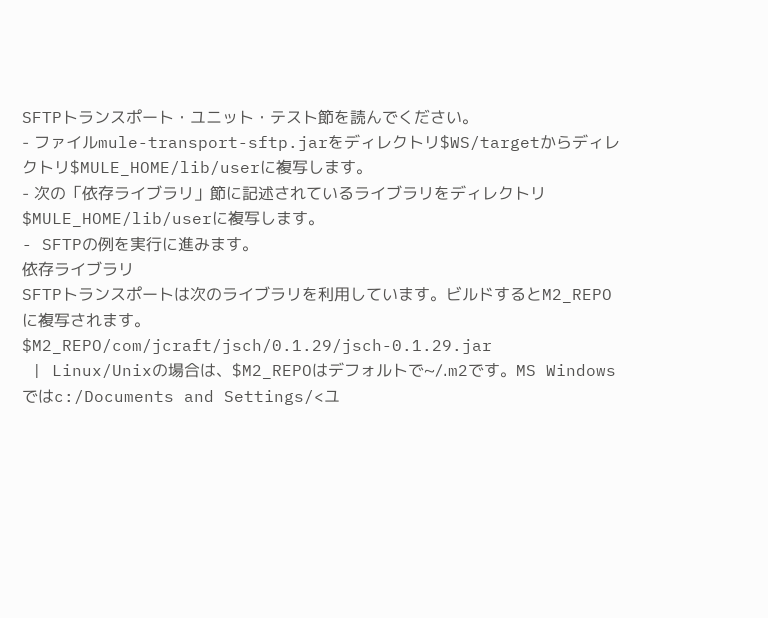SFTPトランスポート・ユニット・テスト節を読んでください。
- ファイルmule-transport-sftp.jarをディレクトリ$WS/targetからディレクトリ$MULE_HOME/lib/userに複写します。
- 次の「依存ライブラリ」節に記述されているライブラリをディレクトリ$MULE_HOME/lib/userに複写します。
- SFTPの例を実行に進みます。
依存ライブラリ
SFTPトランスポートは次のライブラリを利用しています。ビルドするとM2_REPOに複写されます。
$M2_REPO/com/jcraft/jsch/0.1.29/jsch-0.1.29.jar
 | Linux/Unixの場合は、$M2_REPOはデフォルトで~/.m2です。MS Windowsではc:/Documents and Settings/<ユ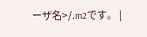ーザ名>/.m2です。 |